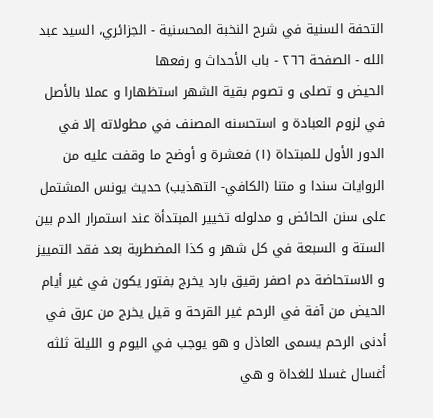التحفة السنية في شرح النخبة المحسنية - الجزائري، السيد عبد الله - الصفحة ٢٦٦ - باب الأحداث و رفعها
الحيض و تصلى و تصوم بقية الشهر استظهارا و عملا بالأصل في لزوم العبادة و استحسنه المصنف في مطولاته إلا في الدور الأول للمبتداة (١) فعشرة و أوضح ما وقفت عليه من الروايات سندا و متنا (الكافي- التهذيب) حديث يونس المشتمل على سنن الحائض و مدلوله تخيير المبتدأة عند استمرار الدم بين الستة و السبعة في كل شهر و كذا المضطربة بعد فقد التمييز و الاستحاضة دم اصفر رقيق بارد يخرج بفتور يكون في غير أيام الحيض من آفة في الرحم غير القرحة و قيل يخرج من عرق في أدنى الرحم يسمى العاذل و هو يوجب في اليوم و الليلة ثلثه أغسال غسلا للغداة و هي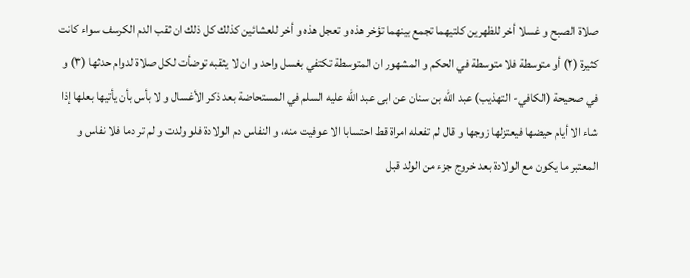صلاة الصبح و غسلا أخر للظهرين كلتيهما تجمع بينهما تؤخر هذه و تعجل هذه و أخر للعشائين كذلك كل ذلك ان ثقب الدم الكرسف سواء كانت كثيرة (٢) أو متوسطة فلا متوسطة في الحكم و المشهور ان المتوسطة تكتفي بغسل واحد و ان لا يثقبه توضأت لكل صلاة لدوام حدثها (٣) و في صحيحة (الكافي- التهذيب) عبد اللّٰه بن سنان عن ابى عبد اللّٰه عليه السلم في المستحاضة بعد ذكر الأغسال و لا بأس بأن يأتيها بعلها إذا شاء الا أيام حيضها فيعتزلها زوجها و قال لم تفعله امراة قط احتسابا الا عوفيت منه، و النفاس دم الولادة فلو ولدت و لم تر دما فلا نفاس و المعتبر ما يكون مع الولادة بعد خروج جزء من الولد قبل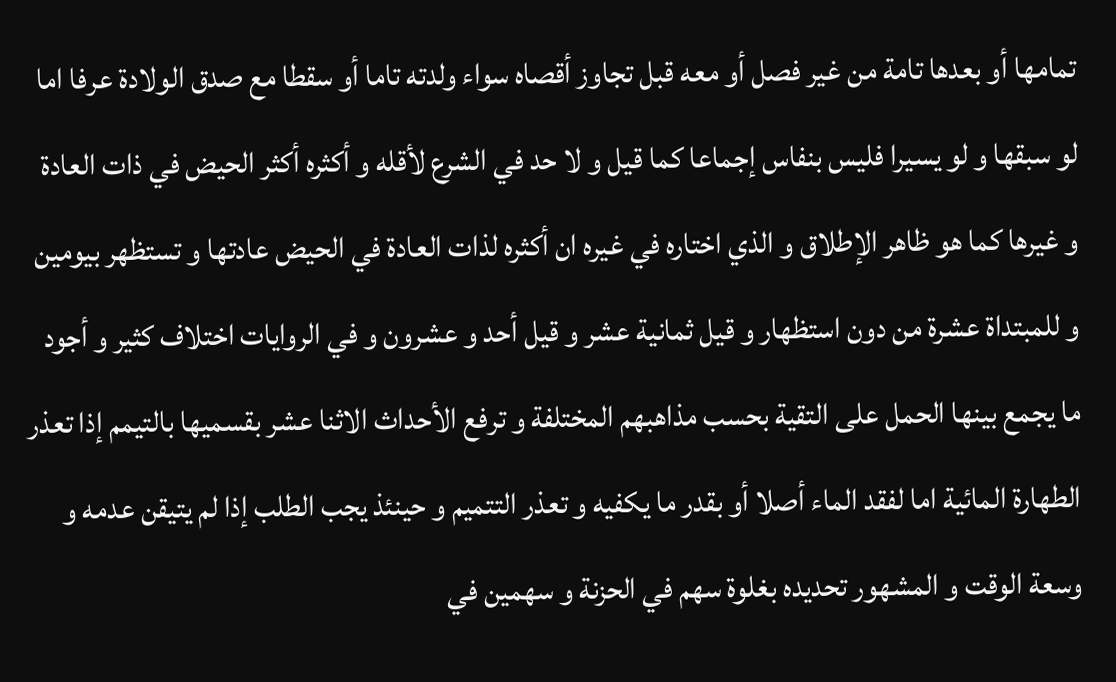تمامها أو بعدها تامة من غير فصل أو معه قبل تجاوز أقصاه سواء ولدته تاما أو سقطا مع صدق الولادة عرفا اما لو سبقها و لو يسيرا فليس بنفاس إجماعا كما قيل و لا حد في الشرع لأقله و أكثره أكثر الحيض في ذات العادة و غيرها كما هو ظاهر الإطلاق و الذي اختاره في غيره ان أكثره لذات العادة في الحيض عادتها و تستظهر بيومين و للمبتداة عشرة من دون استظهار و قيل ثمانية عشر و قيل أحد و عشرون و في الروايات اختلاف كثير و أجود ما يجمع بينها الحمل على التقية بحسب مذاهبهم المختلفة و ترفع الأحداث الاثنا عشر بقسميها بالتيمم إذا تعذر الطهارة المائية اما لفقد الماء أصلا أو بقدر ما يكفيه و تعذر التتميم و حينئذ يجب الطلب إذا لم يتيقن عدمه و وسعة الوقت و المشهور تحديده بغلوة سهم في الحزنة و سهمين في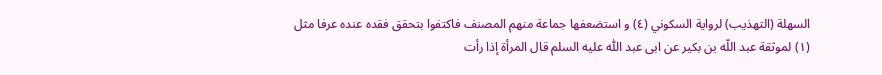السهلة (التهذيب) لرواية السكوني (٤) و استضعفها جماعة منهم المصنف فاكتفوا بتحقق فقده عنده عرفا مثل
(١) لموثقة عبد اللّه بن بكير عن ابى عبد اللّٰه عليه السلم قال المرأة إذا رأت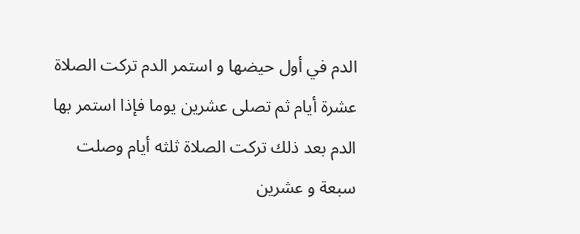الدم في أول حيضها و استمر الدم تركت الصلاة عشرة أيام ثم تصلى عشرين يوما فإذا استمر بها الدم بعد ذلك تركت الصلاة ثلثه أيام وصلت سبعة و عشرين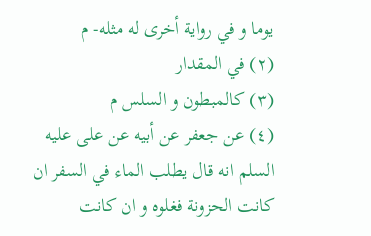يوما و في رواية أخرى له مثله- م
(٢) في المقدار
(٣) كالمبطون و السلس م
(٤) عن جعفر عن أبيه عن على عليه السلم انه قال يطلب الماء في السفر ان كانت الحزونة فغلوه و ان كانت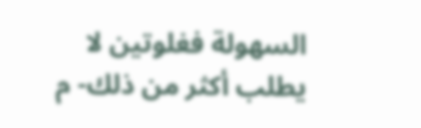السهولة فغلوتين لا يطلب أكثر من ذلك- م